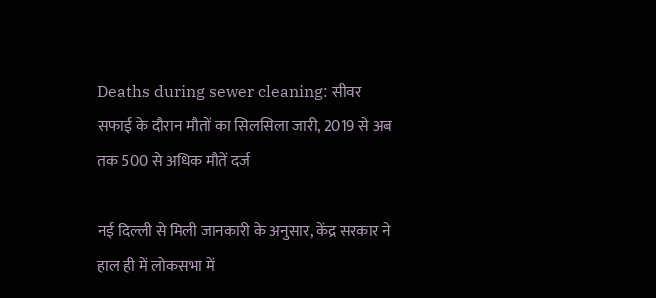Deaths during sewer cleaning: सीवर सफाई के दौरान मौतों का सिलसिला जारी, 2019 से अब तक 500 से अधिक मौतें दर्ज

नई दिल्ली से मिली जानकारी के अनुसार, केंद्र सरकार ने हाल ही में लोकसभा में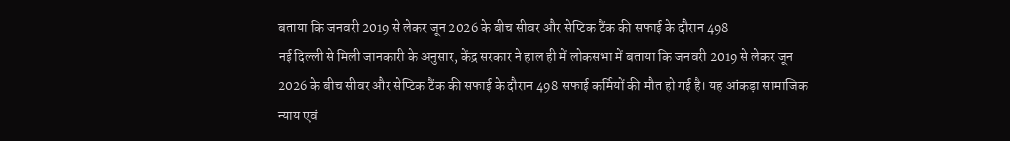बताया कि जनवरी 2019 से लेकर जून 2026 के बीच सीवर और सेप्टिक टैंक की सफाई के दौरान 498
नई दिल्ली से मिली जानकारी के अनुसार, केंद्र सरकार ने हाल ही में लोकसभा में बताया कि जनवरी 2019 से लेकर जून 2026 के बीच सीवर और सेप्टिक टैंक की सफाई के दौरान 498 सफाई कर्मियों की मौत हो गई है। यह आंकड़ा सामाजिक न्याय एवं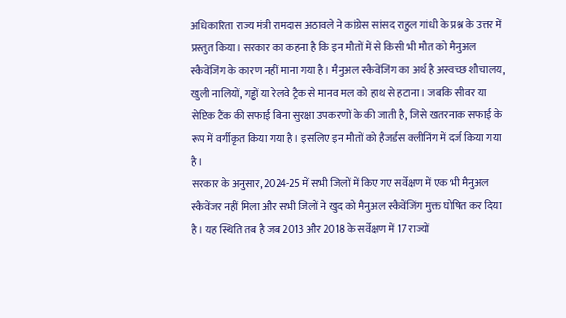अधिकारिता राज्य मंत्री रामदास अठावले ने कांग्रेस सांसद राहुल गांधी के प्रश्न के उत्तर में प्रस्तुत किया। सरकार का कहना है कि इन मौतों में से किसी भी मौत को मैनुअल स्कैवेंजिंग के कारण नहीं माना गया है। मैनुअल स्कैवेंजिंग का अर्थ है अस्वच्छ शौचालय, खुली नालियों, गड्ढों या रेलवे ट्रैक से मानव मल को हाथ से हटाना। जबकि सीवर या सेप्टिक टैंक की सफाई बिना सुरक्षा उपकरणों के की जाती है, जिसे खतरनाक सफाई के रूप में वर्गीकृत किया गया है। इसलिए इन मौतों को हैजर्डस क्लीनिंग में दर्ज किया गया है।
सरकार के अनुसार, 2024-25 में सभी जिलों में किए गए सर्वेक्षण में एक भी मैनुअल स्कैवेंजर नहीं मिला और सभी जिलों ने खुद को मैनुअल स्कैवेंजिंग मुक्त घोषित कर दिया है। यह स्थिति तब है जब 2013 और 2018 के सर्वेक्षण में 17 राज्यों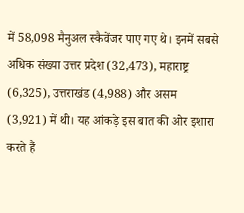में 58,098 मैनुअल स्कैवेंजर पाए गए थे। इनमें सबसे अधिक संख्या उत्तर प्रदेश (32,473), महाराष्ट्र (6,325), उत्तराखंड (4,988) और असम (3,921) में थी। यह आंकड़े इस बात की ओर इशारा करते हैं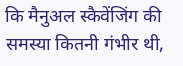कि मैनुअल स्कैवेंजिंग की समस्या कितनी गंभीर थी,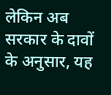लेकिन अब सरकार के दावों के अनुसार, यह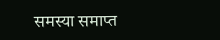समस्या समाप्त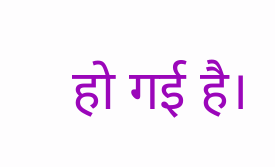हो गई है।